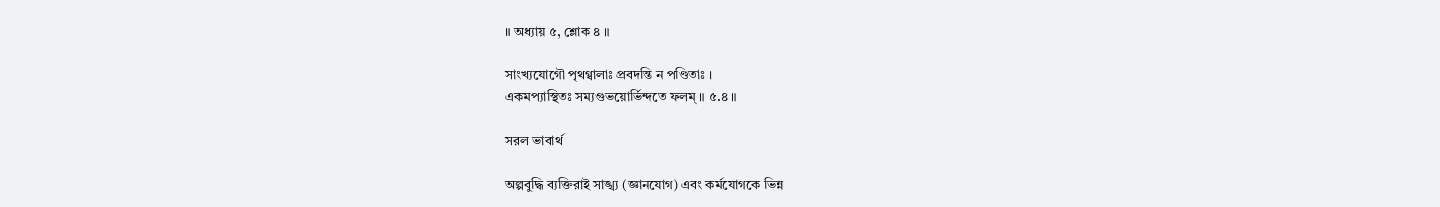॥ অধ্যায় ৫, শ্লোক ৪ ॥

সাংখ্যযোগৌ পৃথগ্বালাঃ প্রবদন্তি ন পণ্ডিতাঃ ।
একমপ্যাস্থিতঃ সম্যগুভয়োর্ভিন্দতে ফলম্ ॥ ৫.৪ ॥

সরল ভাবার্থ

অল্পবুদ্ধি ব্যক্তিরাই সাঙ্খ্য (জ্ঞানযোগ) এবং কর্মযোগকে ভিন্ন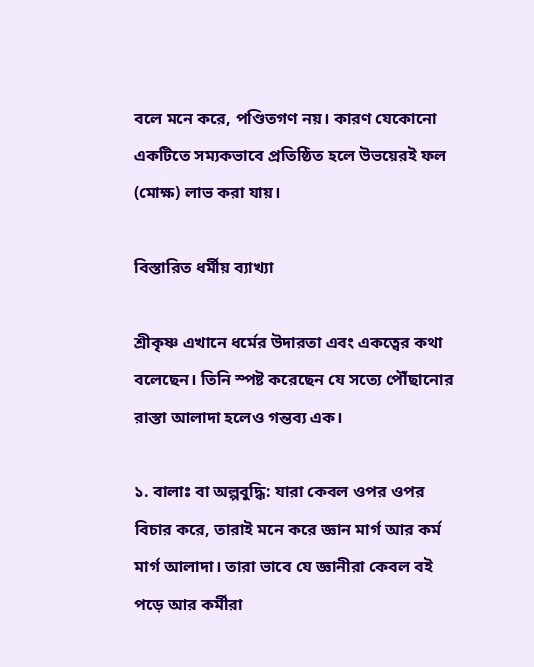বলে মনে করে, পণ্ডিতগণ নয়। কারণ যেকোনো একটিতে সম্যকভাবে প্রতিষ্ঠিত হলে উভয়েরই ফল (মোক্ষ) লাভ করা যায়।

বিস্তারিত ধর্মীয় ব্যাখ্যা

শ্রীকৃষ্ণ এখানে ধর্মের উদারতা এবং একত্বের কথা বলেছেন। তিনি স্পষ্ট করেছেন যে সত্যে পৌঁছানোর রাস্তা আলাদা হলেও গন্তব্য এক।

১. বালাঃ বা অল্পবুদ্ধি: যারা কেবল ওপর ওপর বিচার করে, তারাই মনে করে জ্ঞান মার্গ আর কর্ম মার্গ আলাদা। তারা ভাবে যে জ্ঞানীরা কেবল বই পড়ে আর কর্মীরা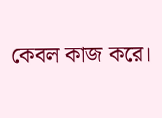কেবল কাজ করে।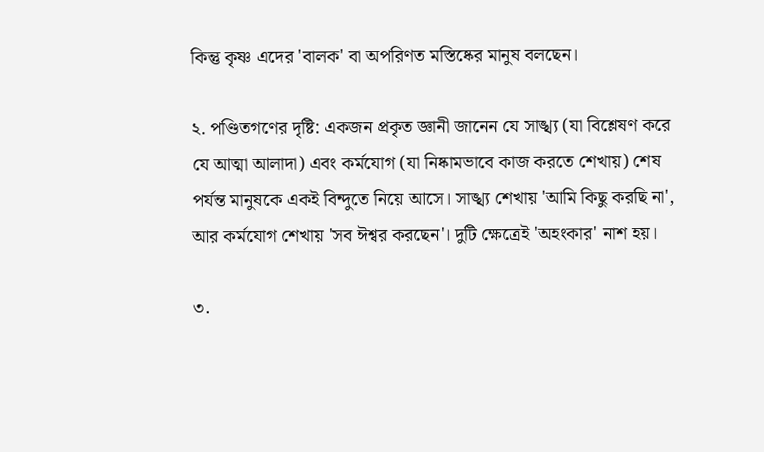কিন্তু কৃষ্ণ এদের 'বালক' বা অপরিণত মস্তিষ্কের মানুষ বলছেন।

২. পণ্ডিতগণের দৃষ্টি: একজন প্রকৃত জ্ঞানী জানেন যে সাঙ্খ্য (যা বিশ্লেষণ করে যে আত্মা আলাদা) এবং কর্মযোগ (যা নিষ্কামভাবে কাজ করতে শেখায়) শেষ পর্যন্ত মানুষকে একই বিন্দুতে নিয়ে আসে। সাঙ্খ্য শেখায় 'আমি কিছু করছি না', আর কর্মযোগ শেখায় 'সব ঈশ্বর করছেন'। দুটি ক্ষেত্রেই 'অহংকার' নাশ হয়।

৩.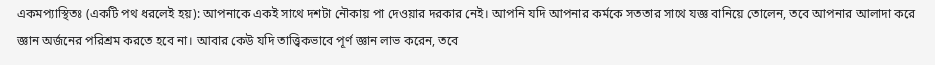একমপ্যাস্থিতঃ (একটি পথ ধরলেই হয়): আপনাকে একই সাথে দশটা নৌকায় পা দেওয়ার দরকার নেই। আপনি যদি আপনার কর্মকে সততার সাথে যজ্ঞ বানিয়ে তোলেন, তবে আপনার আলাদা করে জ্ঞান অর্জনের পরিশ্রম করতে হবে না। আবার কেউ যদি তাত্ত্বিকভাবে পূর্ণ জ্ঞান লাভ করেন, তবে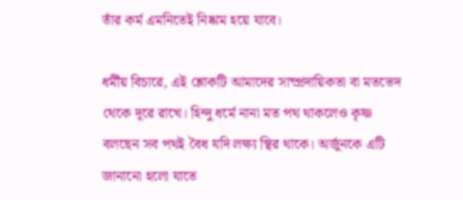তাঁর কর্ম এমনিতেই নিষ্কাম হয়ে যাবে।

ধর্মীয় বিচারে, এই শ্লোকটি আমাদের সাম্প্রদায়িকতা বা মতভেদ থেকে দূরে রাখে। হিন্দু ধর্মে নানা মত পথ থাকলেও কৃষ্ণ বলছেন সব পথই বৈধ যদি লক্ষ্য স্থির থাকে। অর্জুনকে এটি জানানো হলো যাতে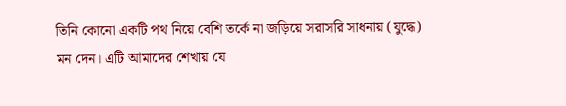তিনি কোনো একটি পথ নিয়ে বেশি তর্কে না জড়িয়ে সরাসরি সাধনায় (যুদ্ধে) মন দেন। এটি আমাদের শেখায় যে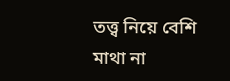তত্ত্ব নিয়ে বেশি মাথা না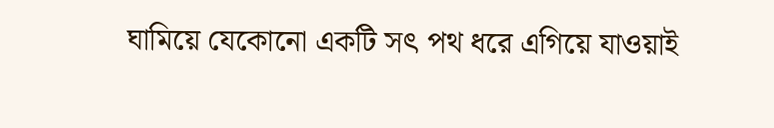ঘামিয়ে যেকোনো একটি সৎ পথ ধরে এগিয়ে যাওয়াই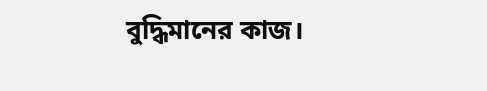বুদ্ধিমানের কাজ।